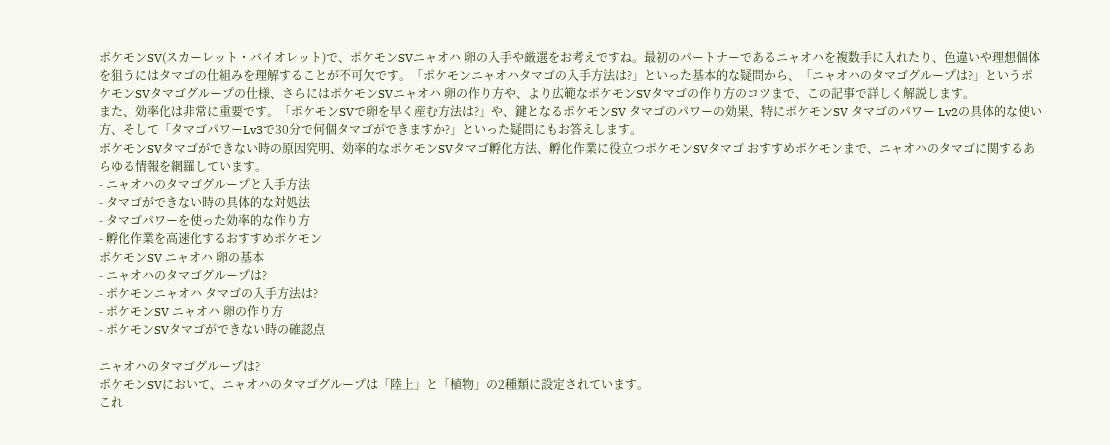ポケモンSV(スカーレット・バイオレット)で、ポケモンSVニャオハ 卵の入手や厳選をお考えですね。最初のパートナーであるニャオハを複数手に入れたり、色違いや理想個体を狙うにはタマゴの仕組みを理解することが不可欠です。「ポケモンニャオハタマゴの入手方法は?」といった基本的な疑問から、「ニャオハのタマゴグループは?」というポケモンSVタマゴグループの仕様、さらにはポケモンSVニャオハ 卵の作り方や、より広範なポケモンSVタマゴの作り方のコツまで、この記事で詳しく解説します。
また、効率化は非常に重要です。「ポケモンSVで卵を早く産む方法は?」や、鍵となるポケモンSV タマゴのパワーの効果、特にポケモンSV タマゴのパワー Lv2の具体的な使い方、そして「タマゴパワーLv3で30分で何個タマゴができますか?」といった疑問にもお答えします。
ポケモンSVタマゴができない時の原因究明、効率的なポケモンSVタマゴ孵化方法、孵化作業に役立つポケモンSVタマゴ おすすめポケモンまで、ニャオハのタマゴに関するあらゆる情報を網羅しています。
- ニャオハのタマゴグループと入手方法
- タマゴができない時の具体的な対処法
- タマゴパワーを使った効率的な作り方
- 孵化作業を高速化するおすすめポケモン
ポケモンSV ニャオハ 卵の基本
- ニャオハのタマゴグループは?
- ポケモンニャオハ タマゴの入手方法は?
- ポケモンSV ニャオハ 卵の作り方
- ポケモンSVタマゴができない時の確認点

ニャオハのタマゴグループは?
ポケモンSVにおいて、ニャオハのタマゴグループは「陸上」と「植物」の2種類に設定されています。
これ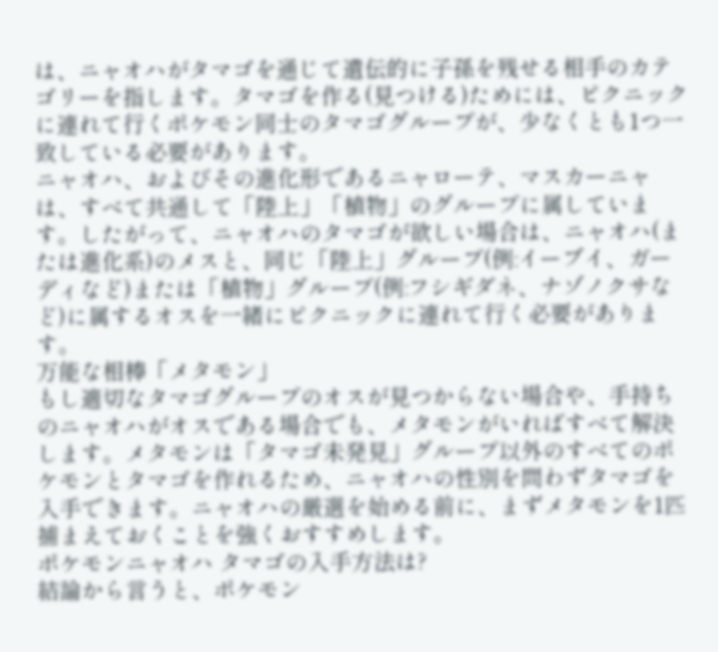は、ニャオハがタマゴを通じて遺伝的に子孫を残せる相手のカテゴリーを指します。タマゴを作る(見つける)ためには、ピクニックに連れて行くポケモン同士のタマゴグループが、少なくとも1つ一致している必要があります。
ニャオハ、およびその進化形であるニャローテ、マスカーニャは、すべて共通して「陸上」「植物」のグループに属しています。したがって、ニャオハのタマゴが欲しい場合は、ニャオハ(または進化系)のメスと、同じ「陸上」グループ(例:イーブイ、ガーディなど)または「植物」グループ(例:フシギダネ、ナゾノクサなど)に属するオスを一緒にピクニックに連れて行く必要があります。
万能な相棒「メタモン」
もし適切なタマゴグループのオスが見つからない場合や、手持ちのニャオハがオスである場合でも、メタモンがいればすべて解決します。メタモンは「タマゴ未発見」グループ以外のすべてのポケモンとタマゴを作れるため、ニャオハの性別を問わずタマゴを入手できます。ニャオハの厳選を始める前に、まずメタモンを1匹捕まえておくことを強くおすすめします。
ポケモンニャオハ タマゴの入手方法は?
結論から言うと、ポケモン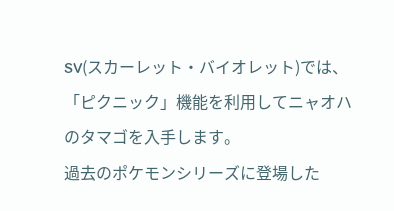SV(スカーレット・バイオレット)では、「ピクニック」機能を利用してニャオハのタマゴを入手します。
過去のポケモンシリーズに登場した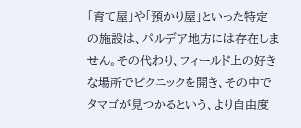「育て屋」や「預かり屋」といった特定の施設は、パルデア地方には存在しません。その代わり、フィールド上の好きな場所でピクニックを開き、その中でタマゴが見つかるという、より自由度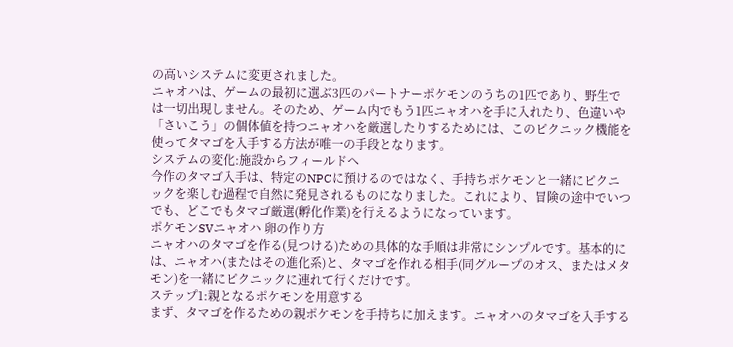の高いシステムに変更されました。
ニャオハは、ゲームの最初に選ぶ3匹のパートナーポケモンのうちの1匹であり、野生では一切出現しません。そのため、ゲーム内でもう1匹ニャオハを手に入れたり、色違いや「さいこう」の個体値を持つニャオハを厳選したりするためには、このピクニック機能を使ってタマゴを入手する方法が唯一の手段となります。
システムの変化:施設からフィールドへ
今作のタマゴ入手は、特定のNPCに預けるのではなく、手持ちポケモンと一緒にピクニックを楽しむ過程で自然に発見されるものになりました。これにより、冒険の途中でいつでも、どこでもタマゴ厳選(孵化作業)を行えるようになっています。
ポケモンSVニャオハ 卵の作り方
ニャオハのタマゴを作る(見つける)ための具体的な手順は非常にシンプルです。基本的には、ニャオハ(またはその進化系)と、タマゴを作れる相手(同グループのオス、またはメタモン)を一緒にピクニックに連れて行くだけです。
ステップ1:親となるポケモンを用意する
まず、タマゴを作るための親ポケモンを手持ちに加えます。ニャオハのタマゴを入手する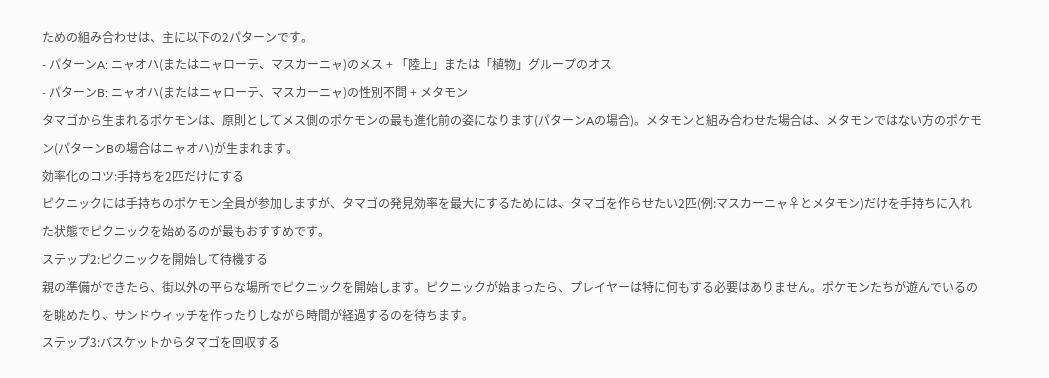ための組み合わせは、主に以下の2パターンです。
- パターンA: ニャオハ(またはニャローテ、マスカーニャ)のメス + 「陸上」または「植物」グループのオス
- パターンB: ニャオハ(またはニャローテ、マスカーニャ)の性別不問 + メタモン
タマゴから生まれるポケモンは、原則としてメス側のポケモンの最も進化前の姿になります(パターンAの場合)。メタモンと組み合わせた場合は、メタモンではない方のポケモン(パターンBの場合はニャオハ)が生まれます。
効率化のコツ:手持ちを2匹だけにする
ピクニックには手持ちのポケモン全員が参加しますが、タマゴの発見効率を最大にするためには、タマゴを作らせたい2匹(例:マスカーニャ♀とメタモン)だけを手持ちに入れた状態でピクニックを始めるのが最もおすすめです。
ステップ2:ピクニックを開始して待機する
親の準備ができたら、街以外の平らな場所でピクニックを開始します。ピクニックが始まったら、プレイヤーは特に何もする必要はありません。ポケモンたちが遊んでいるのを眺めたり、サンドウィッチを作ったりしながら時間が経過するのを待ちます。
ステップ3:バスケットからタマゴを回収する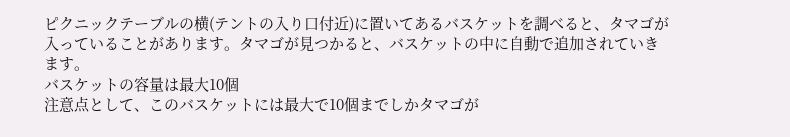ピクニックテーブルの横(テントの入り口付近)に置いてあるバスケットを調べると、タマゴが入っていることがあります。タマゴが見つかると、バスケットの中に自動で追加されていきます。
バスケットの容量は最大10個
注意点として、このバスケットには最大で10個までしかタマゴが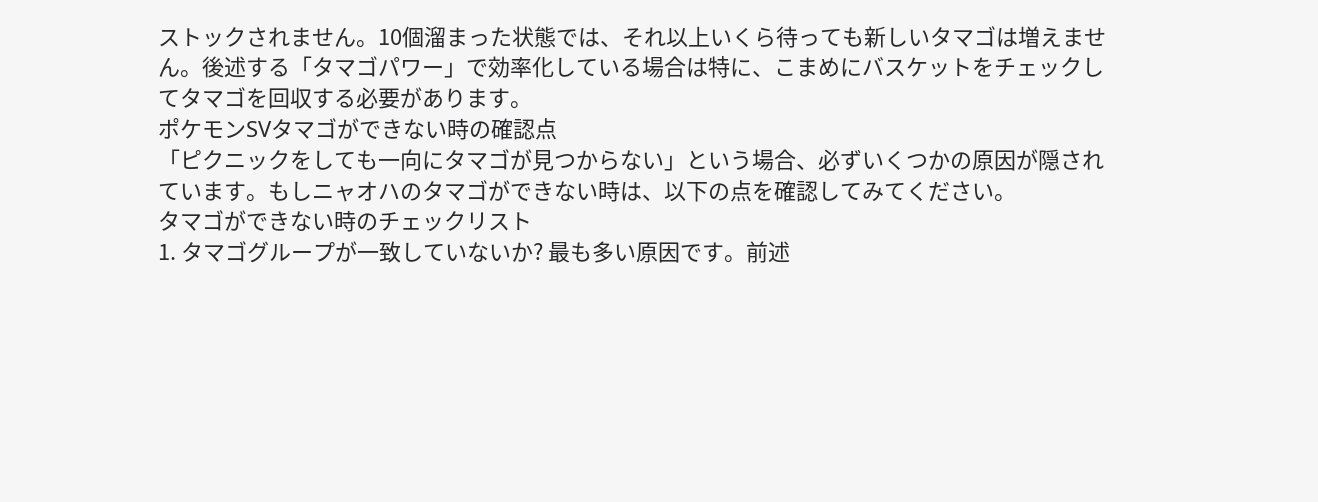ストックされません。10個溜まった状態では、それ以上いくら待っても新しいタマゴは増えません。後述する「タマゴパワー」で効率化している場合は特に、こまめにバスケットをチェックしてタマゴを回収する必要があります。
ポケモンSVタマゴができない時の確認点
「ピクニックをしても一向にタマゴが見つからない」という場合、必ずいくつかの原因が隠されています。もしニャオハのタマゴができない時は、以下の点を確認してみてください。
タマゴができない時のチェックリスト
1. タマゴグループが一致していないか? 最も多い原因です。前述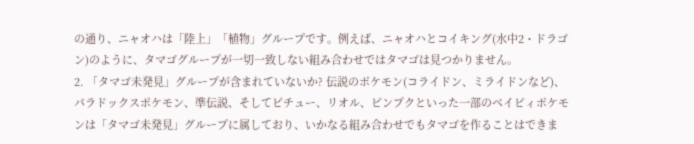の通り、ニャオハは「陸上」「植物」グループです。例えば、ニャオハとコイキング(水中2・ドラゴン)のように、タマゴグループが一切一致しない組み合わせではタマゴは見つかりません。
2. 「タマゴ未発見」グループが含まれていないか? 伝説のポケモン(コライドン、ミライドンなど)、パラドックスポケモン、準伝説、そしてピチュー、リオル、ピンプクといった一部のベイビィポケモンは「タマゴ未発見」グループに属しており、いかなる組み合わせでもタマゴを作ることはできま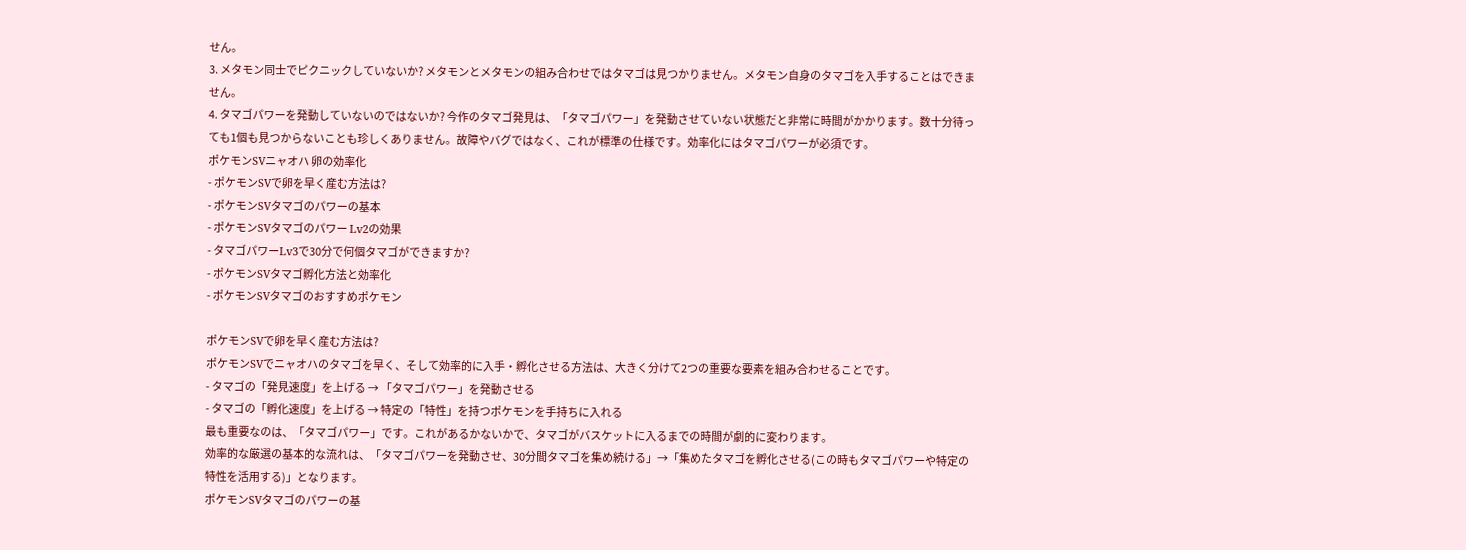せん。
3. メタモン同士でピクニックしていないか? メタモンとメタモンの組み合わせではタマゴは見つかりません。メタモン自身のタマゴを入手することはできません。
4. タマゴパワーを発動していないのではないか? 今作のタマゴ発見は、「タマゴパワー」を発動させていない状態だと非常に時間がかかります。数十分待っても1個も見つからないことも珍しくありません。故障やバグではなく、これが標準の仕様です。効率化にはタマゴパワーが必須です。
ポケモンSVニャオハ 卵の効率化
- ポケモンSVで卵を早く産む方法は?
- ポケモンSVタマゴのパワーの基本
- ポケモンSVタマゴのパワー Lv2の効果
- タマゴパワーLv3で30分で何個タマゴができますか?
- ポケモンSVタマゴ孵化方法と効率化
- ポケモンSVタマゴのおすすめポケモン

ポケモンSVで卵を早く産む方法は?
ポケモンSVでニャオハのタマゴを早く、そして効率的に入手・孵化させる方法は、大きく分けて2つの重要な要素を組み合わせることです。
- タマゴの「発見速度」を上げる → 「タマゴパワー」を発動させる
- タマゴの「孵化速度」を上げる → 特定の「特性」を持つポケモンを手持ちに入れる
最も重要なのは、「タマゴパワー」です。これがあるかないかで、タマゴがバスケットに入るまでの時間が劇的に変わります。
効率的な厳選の基本的な流れは、「タマゴパワーを発動させ、30分間タマゴを集め続ける」→「集めたタマゴを孵化させる(この時もタマゴパワーや特定の特性を活用する)」となります。
ポケモンSVタマゴのパワーの基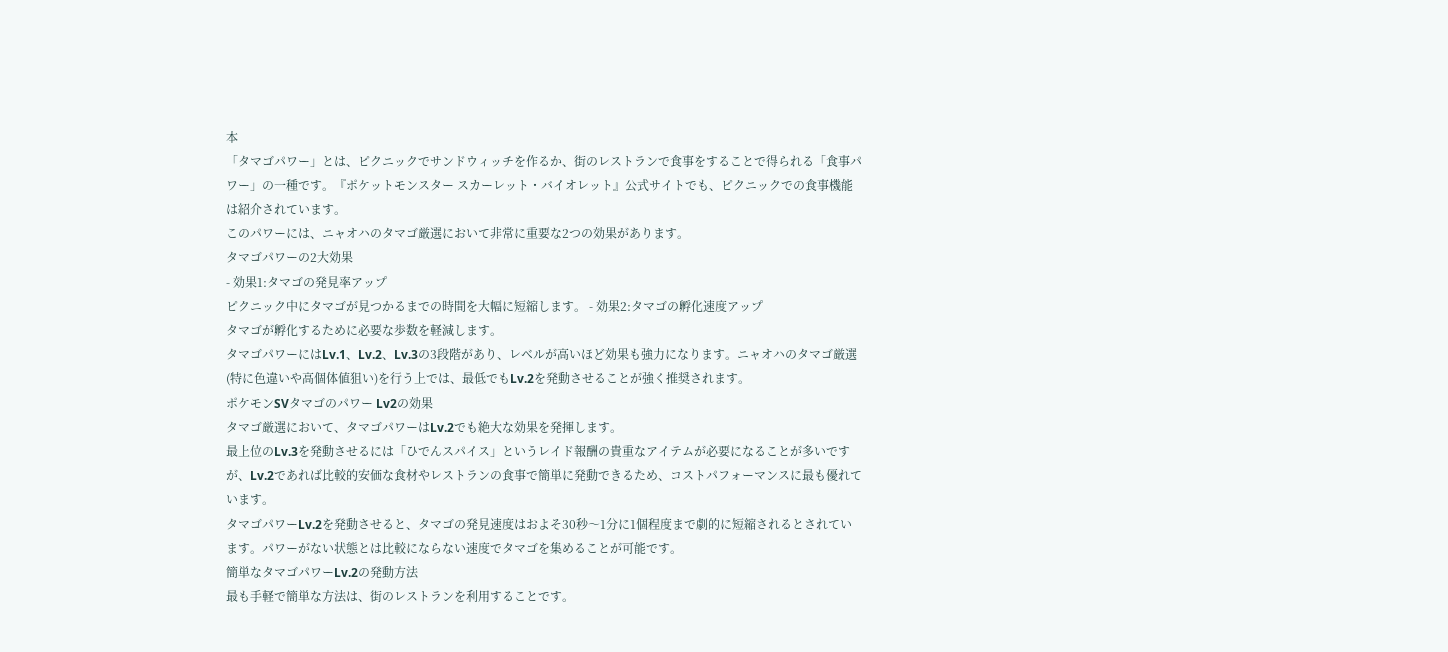本
「タマゴパワー」とは、ピクニックでサンドウィッチを作るか、街のレストランで食事をすることで得られる「食事パワー」の一種です。『ポケットモンスター スカーレット・バイオレット』公式サイトでも、ピクニックでの食事機能は紹介されています。
このパワーには、ニャオハのタマゴ厳選において非常に重要な2つの効果があります。
タマゴパワーの2大効果
- 効果1:タマゴの発見率アップ
ピクニック中にタマゴが見つかるまでの時間を大幅に短縮します。 - 効果2:タマゴの孵化速度アップ
タマゴが孵化するために必要な歩数を軽減します。
タマゴパワーにはLv.1、Lv.2、Lv.3の3段階があり、レベルが高いほど効果も強力になります。ニャオハのタマゴ厳選(特に色違いや高個体値狙い)を行う上では、最低でもLv.2を発動させることが強く推奨されます。
ポケモンSVタマゴのパワー Lv2の効果
タマゴ厳選において、タマゴパワーはLv.2でも絶大な効果を発揮します。
最上位のLv.3を発動させるには「ひでんスパイス」というレイド報酬の貴重なアイテムが必要になることが多いですが、Lv.2であれば比較的安価な食材やレストランの食事で簡単に発動できるため、コストパフォーマンスに最も優れています。
タマゴパワーLv.2を発動させると、タマゴの発見速度はおよそ30秒〜1分に1個程度まで劇的に短縮されるとされています。パワーがない状態とは比較にならない速度でタマゴを集めることが可能です。
簡単なタマゴパワーLv.2の発動方法
最も手軽で簡単な方法は、街のレストランを利用することです。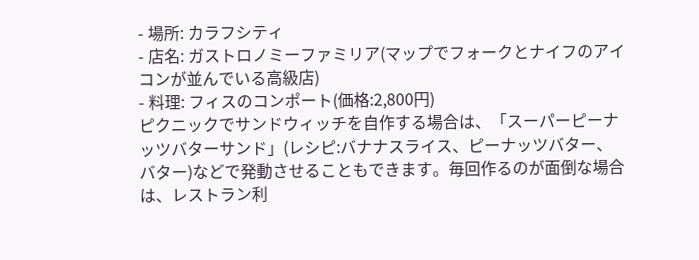- 場所: カラフシティ
- 店名: ガストロノミーファミリア(マップでフォークとナイフのアイコンが並んでいる高級店)
- 料理: フィスのコンポート(価格:2,800円)
ピクニックでサンドウィッチを自作する場合は、「スーパーピーナッツバターサンド」(レシピ:バナナスライス、ピーナッツバター、バター)などで発動させることもできます。毎回作るのが面倒な場合は、レストラン利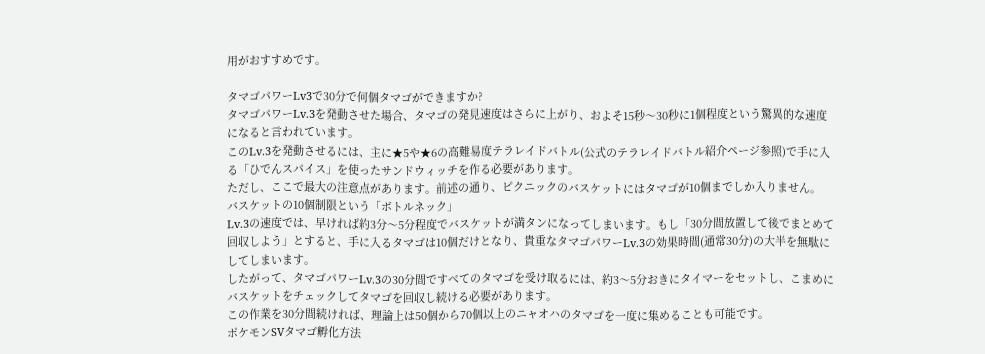用がおすすめです。

タマゴパワーLv3で30分で何個タマゴができますか?
タマゴパワーLv.3を発動させた場合、タマゴの発見速度はさらに上がり、およそ15秒〜30秒に1個程度という驚異的な速度になると言われています。
このLv.3を発動させるには、主に★5や★6の高難易度テラレイドバトル(公式のテラレイドバトル紹介ページ参照)で手に入る「ひでんスパイス」を使ったサンドウィッチを作る必要があります。
ただし、ここで最大の注意点があります。前述の通り、ピクニックのバスケットにはタマゴが10個までしか入りません。
バスケットの10個制限という「ボトルネック」
Lv.3の速度では、早ければ約3分〜5分程度でバスケットが満タンになってしまいます。もし「30分間放置して後でまとめて回収しよう」とすると、手に入るタマゴは10個だけとなり、貴重なタマゴパワーLv.3の効果時間(通常30分)の大半を無駄にしてしまいます。
したがって、タマゴパワーLv.3の30分間ですべてのタマゴを受け取るには、約3〜5分おきにタイマーをセットし、こまめにバスケットをチェックしてタマゴを回収し続ける必要があります。
この作業を30分間続ければ、理論上は50個から70個以上のニャオハのタマゴを一度に集めることも可能です。
ポケモンSVタマゴ孵化方法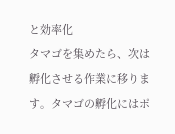と効率化
タマゴを集めたら、次は孵化させる作業に移ります。タマゴの孵化にはポ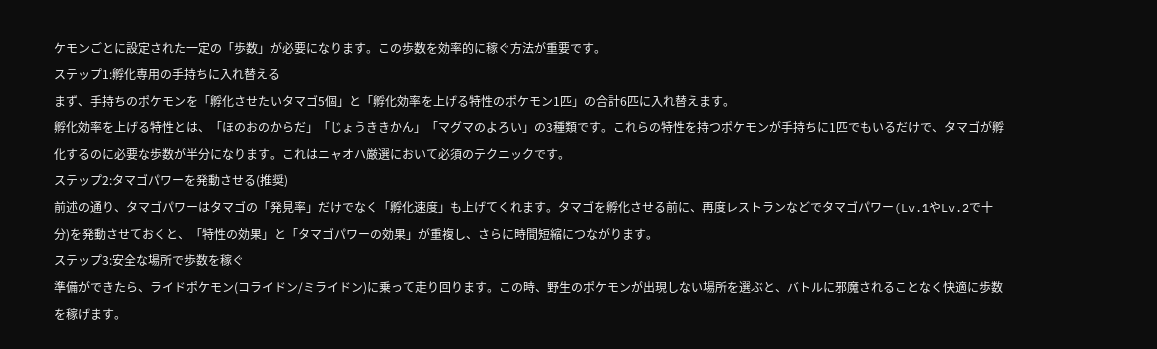ケモンごとに設定された一定の「歩数」が必要になります。この歩数を効率的に稼ぐ方法が重要です。
ステップ1:孵化専用の手持ちに入れ替える
まず、手持ちのポケモンを「孵化させたいタマゴ5個」と「孵化効率を上げる特性のポケモン1匹」の合計6匹に入れ替えます。
孵化効率を上げる特性とは、「ほのおのからだ」「じょうききかん」「マグマのよろい」の3種類です。これらの特性を持つポケモンが手持ちに1匹でもいるだけで、タマゴが孵化するのに必要な歩数が半分になります。これはニャオハ厳選において必須のテクニックです。
ステップ2:タマゴパワーを発動させる(推奨)
前述の通り、タマゴパワーはタマゴの「発見率」だけでなく「孵化速度」も上げてくれます。タマゴを孵化させる前に、再度レストランなどでタマゴパワー(Lv.1やLv.2で十分)を発動させておくと、「特性の効果」と「タマゴパワーの効果」が重複し、さらに時間短縮につながります。
ステップ3:安全な場所で歩数を稼ぐ
準備ができたら、ライドポケモン(コライドン/ミライドン)に乗って走り回ります。この時、野生のポケモンが出現しない場所を選ぶと、バトルに邪魔されることなく快適に歩数を稼げます。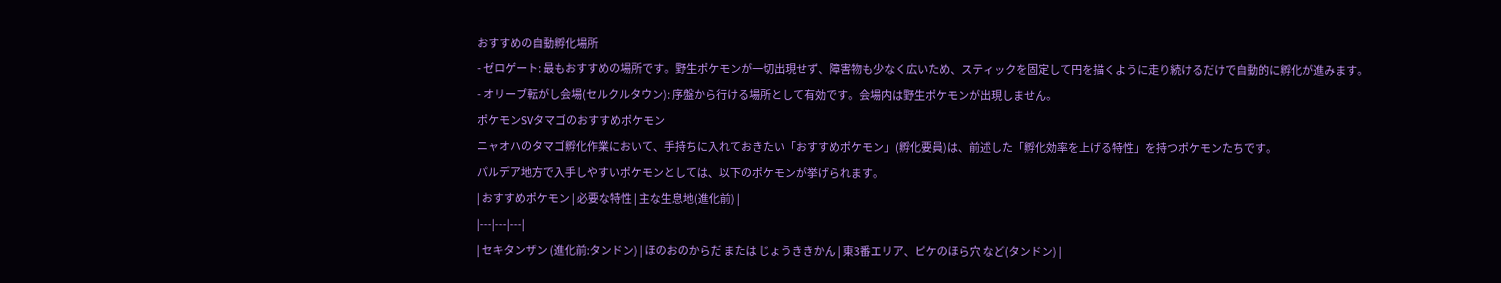おすすめの自動孵化場所
- ゼロゲート: 最もおすすめの場所です。野生ポケモンが一切出現せず、障害物も少なく広いため、スティックを固定して円を描くように走り続けるだけで自動的に孵化が進みます。
- オリーブ転がし会場(セルクルタウン): 序盤から行ける場所として有効です。会場内は野生ポケモンが出現しません。
ポケモンSVタマゴのおすすめポケモン
ニャオハのタマゴ孵化作業において、手持ちに入れておきたい「おすすめポケモン」(孵化要員)は、前述した「孵化効率を上げる特性」を持つポケモンたちです。
パルデア地方で入手しやすいポケモンとしては、以下のポケモンが挙げられます。
| おすすめポケモン | 必要な特性 | 主な生息地(進化前) |
|---|---|---|
| セキタンザン (進化前:タンドン) | ほのおのからだ または じょうききかん | 東3番エリア、ピケのほら穴 など(タンドン) |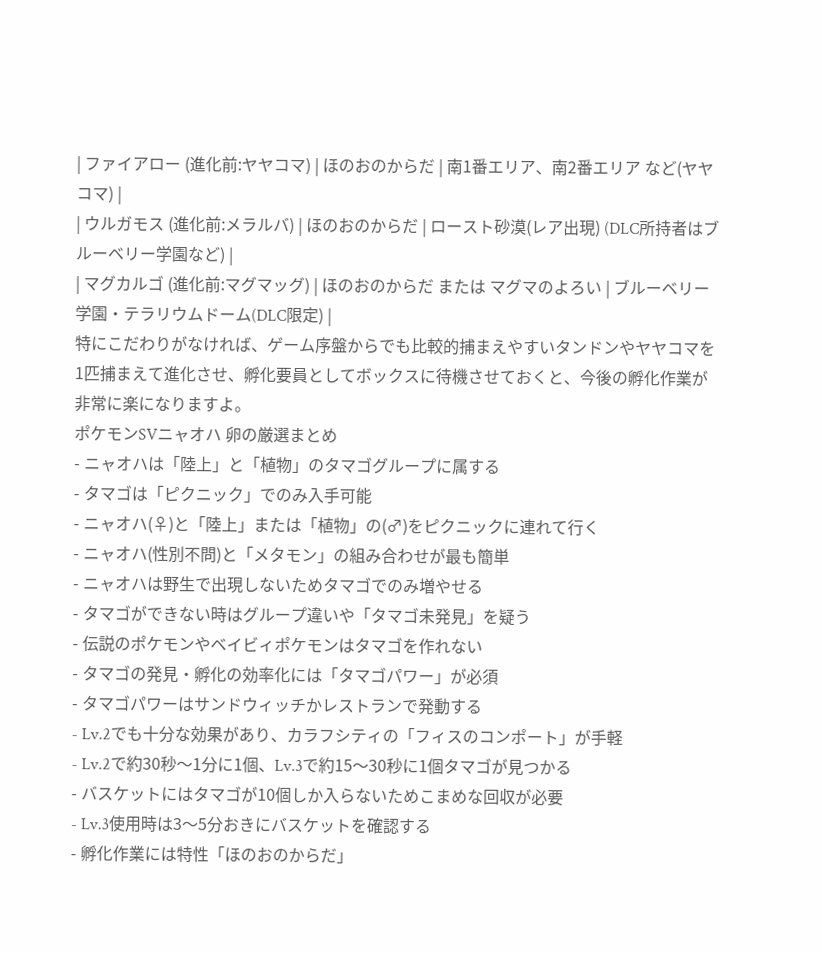| ファイアロー (進化前:ヤヤコマ) | ほのおのからだ | 南1番エリア、南2番エリア など(ヤヤコマ) |
| ウルガモス (進化前:メラルバ) | ほのおのからだ | ロースト砂漠(レア出現) (DLC所持者はブルーベリー学園など) |
| マグカルゴ (進化前:マグマッグ) | ほのおのからだ または マグマのよろい | ブルーベリー学園・テラリウムドーム(DLC限定) |
特にこだわりがなければ、ゲーム序盤からでも比較的捕まえやすいタンドンやヤヤコマを1匹捕まえて進化させ、孵化要員としてボックスに待機させておくと、今後の孵化作業が非常に楽になりますよ。
ポケモンSVニャオハ 卵の厳選まとめ
- ニャオハは「陸上」と「植物」のタマゴグループに属する
- タマゴは「ピクニック」でのみ入手可能
- ニャオハ(♀)と「陸上」または「植物」の(♂)をピクニックに連れて行く
- ニャオハ(性別不問)と「メタモン」の組み合わせが最も簡単
- ニャオハは野生で出現しないためタマゴでのみ増やせる
- タマゴができない時はグループ違いや「タマゴ未発見」を疑う
- 伝説のポケモンやベイビィポケモンはタマゴを作れない
- タマゴの発見・孵化の効率化には「タマゴパワー」が必須
- タマゴパワーはサンドウィッチかレストランで発動する
- Lv.2でも十分な効果があり、カラフシティの「フィスのコンポート」が手軽
- Lv.2で約30秒〜1分に1個、Lv.3で約15〜30秒に1個タマゴが見つかる
- バスケットにはタマゴが10個しか入らないためこまめな回収が必要
- Lv.3使用時は3〜5分おきにバスケットを確認する
- 孵化作業には特性「ほのおのからだ」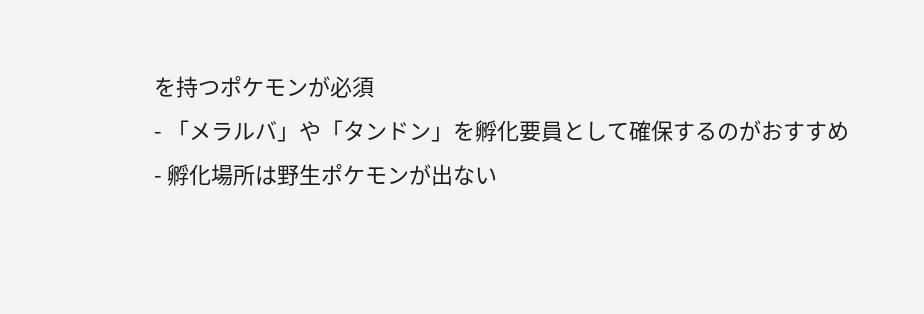を持つポケモンが必須
- 「メラルバ」や「タンドン」を孵化要員として確保するのがおすすめ
- 孵化場所は野生ポケモンが出ない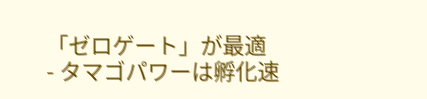「ゼロゲート」が最適
- タマゴパワーは孵化速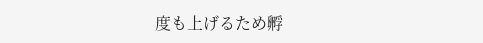度も上げるため孵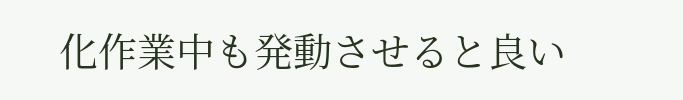化作業中も発動させると良い